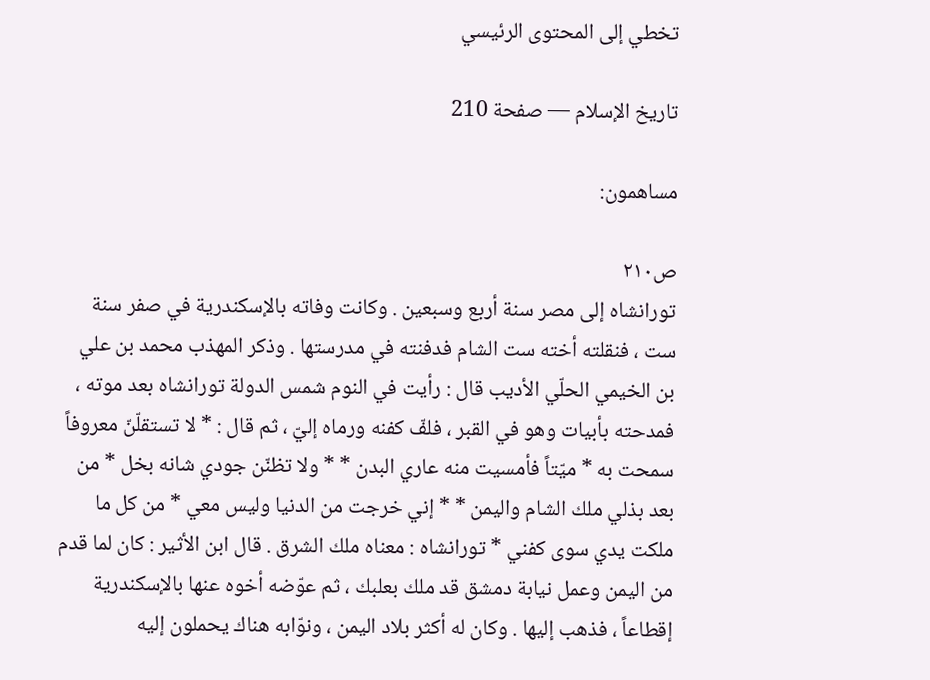تخطي إلى المحتوى الرئيسي

تاريخ الإسلام — صفحة 210

مساهمون:

ص٢١٠
تورانشاه إلى مصر سنة أربع وسبعين . وكانت وفاته بالإسكندرية في صفر سنة ست ، فنقلته أخته ست الشام فدفنته في مدرستها . وذكر المهذب محمد بن علي بن الخيمي الحلّي الأديب قال : رأيت في النوم شمس الدولة تورانشاه بعد موته ، فمدحته بأبيات وهو في القبر ، فلفّ كفنه ورماه إليّ ، ثم قال : * لا تستقلّنّ معروفاً سمحت به * ميّتاً فأمسيت منه عاري البدن * * ولا تظنّن جودي شانه بخل * من بعد بذلي ملك الشام واليمن * * إني خرجت من الدنيا وليس معي * من كل ما ملكت يدي سوى كفني * تورانشاه : معناه ملك الشرق . قال ابن الأثير : كان لما قدم من اليمن وعمل نيابة دمشق قد ملك بعلبك ، ثم عوّضه أخوه عنها بالإسكندرية إقطاعاً ، فذهب إليها . وكان له أكثر بلاد اليمن ، ونوّابه هناك يحملون إليه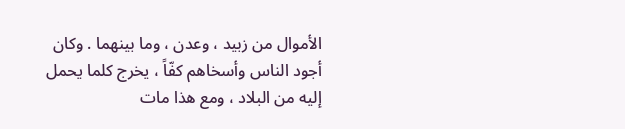الأموال من زبيد ، وعدن ، وما بينهما . وكان أجود الناس وأسخاهم كفّاً ، يخرج كلما يحمل إليه من البلاد ، ومع هذا مات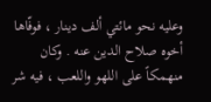وعليه نحو مائتي ألف دينار ، فوفّاها أخوه صلاح الدين عنه . وكان منهمكاً على اللهو واللعب ، فيه شر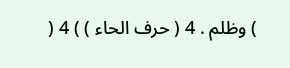) وظلم . 4 ( حرف الحاء ) ) 4 (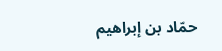حمّاد بن إبراهيم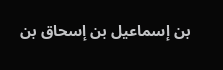بن إسماعيل بن إسحاق بن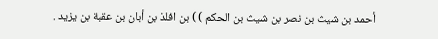أحمد بن شيث بن نصر بن شيث بن الحكم ) ) بن افلذ بن أبان بن عقبة بن يزيد .